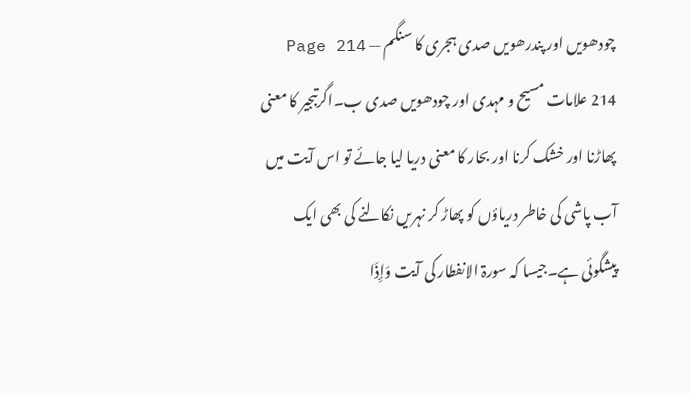چودھویں اور پندرھویں صدی ہجری کا سنگم — Page 214
214 علامات مسیح و مہدی اور چودھویں صدی ب۔اگرتبجیر کا معنی پھاڑنا اور خشک کرنا اور بحار کا معنی دریا لیا جائے تو اس آیت میں آب پاشی کی خاطر دریاؤں کو پھاڑ کر نہریں نکالنے کی بھی ایک پیشگوئی ہے۔جیسا کہ سورۃ الانفطار کی آیت وَإِذَا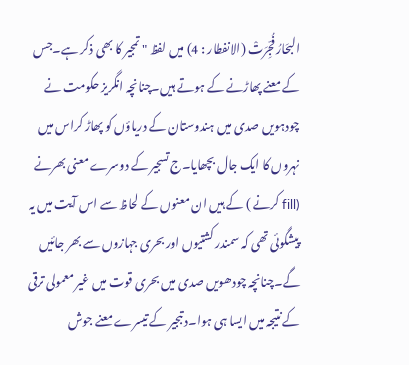البحَارُ فُجِّرَتْ (الانفطار : 4) میں لفظ " تمجیر کا بھی ذکر ہے۔جس کے معنے پھاڑنے کے ہوتے ہیں۔چنانچہ انگریز حکومت نے چودہویں صدی میں ہندوستان کے دریاؤں کو پھاڑ کراس میں نہروں کا ایک جال بچھایا۔ج تسجیر کے دوسرے معنی بھرنے (fill کرنے ) کے ہیں ان معنوں کے لحاظ سے اس آیت میں یہ پیشگوئی تھی کہ سمندر کشتیوں اور بحری جہازوں سے بھر جائیں گے۔چنانچہ چودھویں صدی میں بحری قوت میں غیر معمولی ترقی کے نتیجہ میں ایسا ہی ہوا۔د تبجیر کے تیسرے معنے جوش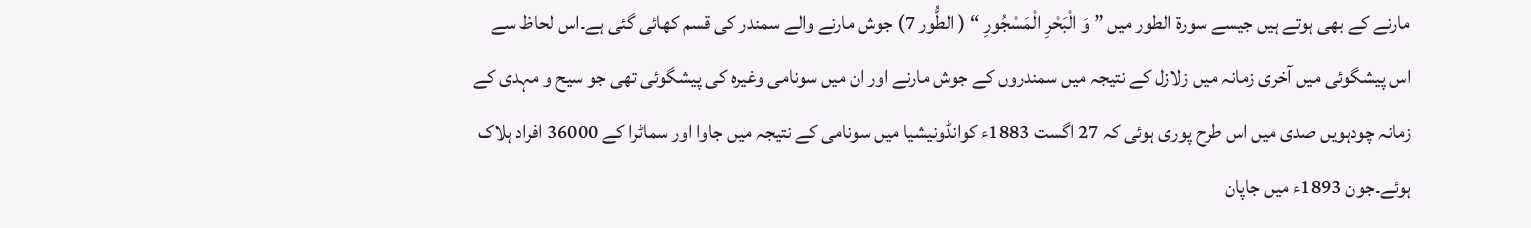مارنے کے بھی ہوتے ہیں جیسے سورۃ الطور میں ” وَ الْبَحْرِ الْمَسْجُورِ “ ( الطُّور 7) جوش مارنے والے سمندر کی قسم کھائی گئی ہے۔اس لحاظ سے اس پیشگوئی میں آخری زمانہ میں زلازل کے نتیجہ میں سمندروں کے جوش مارنے اور ان میں سونامی وغیرہ کی پیشگوئی تھی جو سیح و مہدی کے زمانہ چودہویں صدی میں اس طرح پوری ہوئی کہ 27 اگست 1883ء کوانڈونیشیا میں سونامی کے نتیجہ میں جاوا اور سماٹرا کے 36000 افراد ہلاک ہوئے۔جون 1893ء میں جاپان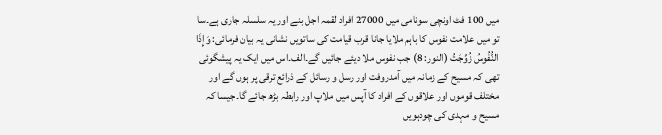میں 100 فٹ اونچی سونامی میں 27000 افراد لقمہ اجل بنے اور یہ سلسلہ جاری ہے۔سا تو میں علامت نفوس کا باہم ملایا جانا قرب قیامت کی ساتویں نشانی یہ بیان فرمائی: وَإِذَا النُّفُوسُ زُوِّجَتُ (النور: 8) جب نفوس ملا دیئے جائیں گے۔الف۔اس میں ایک یہ پیشگوئی تھی کہ مسیح کے زمانہ میں آمدروفت اور رسل و رسائل کے ذرائع ترقی پر ہوں گے اور مختلف قوموں اور علاقوں کے افراد کا آپس میں ملاپ اور رابطہ بڑھ جائے گا۔جیسا کہ مسیح و مہدی کی چودہویں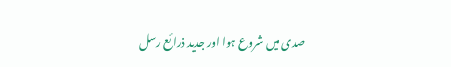صدی میں شروع ہوا اور جدید ذرائع رسل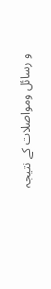و رسائل ومواصلات کے نتیجہ